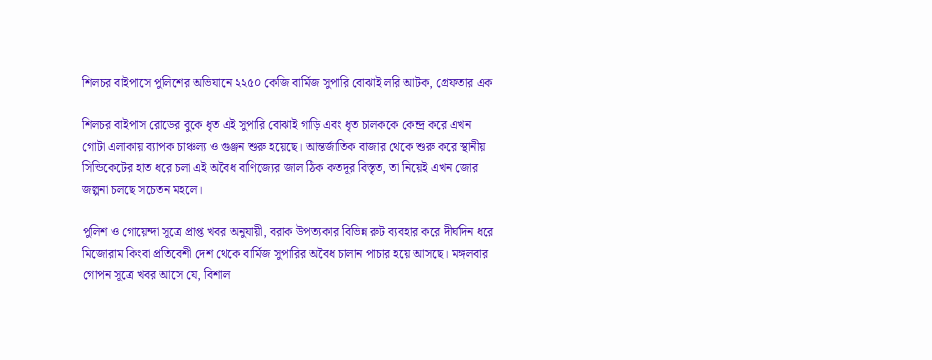শিলচর বাইপাসে পুলিশের অভিযানে ২২৫০ কেজি বার্মিজ সুপারি বোঝাই লরি আটক, গ্রেফতার এক

শিলচর বাইপাস রোডের বুকে ধৃত এই সুপারি বোঝাই গাড়ি এবং ধৃত চালককে কেন্দ্র করে এখন গোটা এলাকায় ব্যাপক চাঞ্চল্য ও গুঞ্জন শুরু হয়েছে। আন্তর্জাতিক বাজার থেকে শুরু করে স্থানীয় সিন্ডিকেটের হাত ধরে চলা এই অবৈধ বাণিজ্যের জাল ঠিক কতদূর বিস্তৃত, তা নিয়েই এখন জোর জল্পনা চলছে সচেতন মহলে।

পুলিশ ও গোয়েন্দা সূত্রে প্রাপ্ত খবর অনুযায়ী, বরাক উপত্যকার বিভিন্ন রুট ব্যবহার করে দীর্ঘদিন ধরে মিজোরাম কিংবা প্রতিবেশী দেশ থেকে বার্মিজ সুপারির অবৈধ চালান পাচার হয়ে আসছে। মঙ্গলবার গোপন সূত্রে খবর আসে যে, বিশাল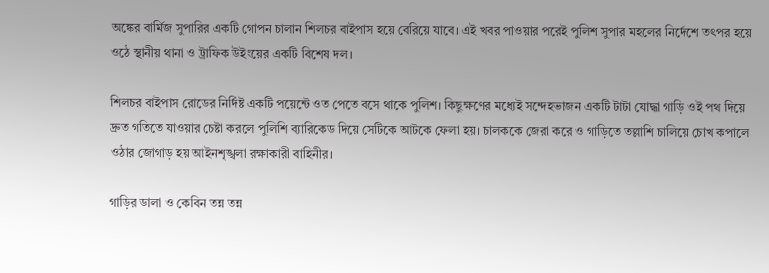অঙ্কের বার্মিজ সুপারির একটি গোপন চালান শিলচর বাইপাস হয়ে বেরিয়ে যাবে। এই খবর পাওয়ার পরেই পুলিশ সুপার মহলের নির্দেশে তৎপর হয়ে ওঠে স্থানীয় থানা ও ট্রাফিক উইংয়ের একটি বিশেষ দল।

শিলচর বাইপাস রোডের নির্দিষ্ট একটি পয়েন্টে ওত পেতে বসে থাকে পুলিশ। কিছুক্ষণের মধ্যেই সন্দেহভাজন একটি টাটা যোদ্ধা গাড়ি ওই পথ দিয়ে দ্রুত গতিতে যাওয়ার চেষ্টা করলে পুলিশি ব্যারিকেড দিয়ে সেটিকে আটকে ফেলা হয়। চালককে জেরা করে ও গাড়িতে তল্লাশি চালিয়ে চোখ কপালে ওঠার জোগাড় হয় আইনশৃঙ্খলা রক্ষাকারী বাহিনীর।

গাড়ির ডালা ও কেবিন তন্ন তন্ন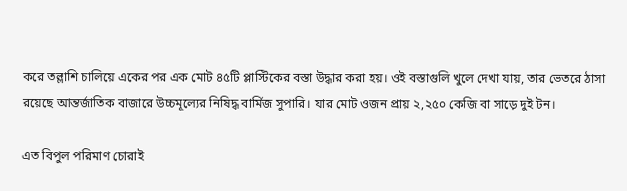করে তল্লাশি চালিয়ে একের পর এক মোট ৪৫টি প্লাস্টিকের বস্তা উদ্ধার করা হয়। ওই বস্তাগুলি খুলে দেখা যায়, তার ভেতরে ঠাসা রয়েছে আন্তর্জাতিক বাজারে উচ্চমূল্যের নিষিদ্ধ বার্মিজ সুপারি। যার মোট ওজন প্রায় ২,২৫০ কেজি বা সাড়ে দুই টন।

এত বিপুল পরিমাণ চোরাই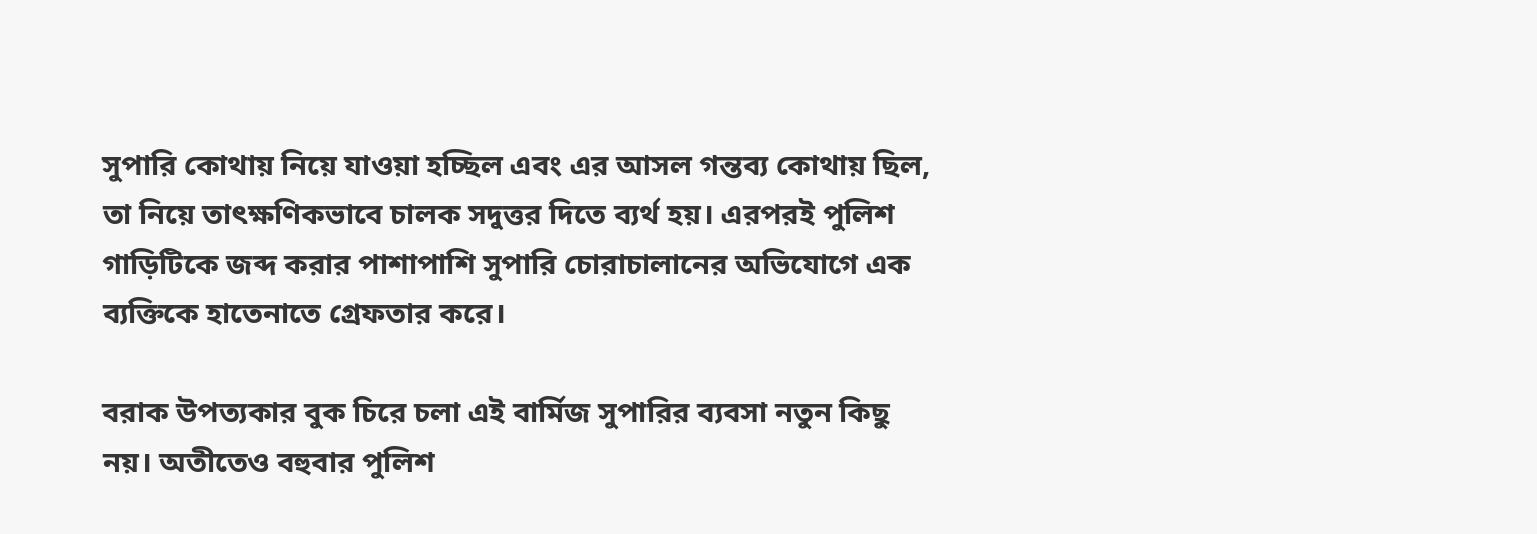সুপারি কোথায় নিয়ে যাওয়া হচ্ছিল এবং এর আসল গন্তব্য কোথায় ছিল, তা নিয়ে তাৎক্ষণিকভাবে চালক সদুত্তর দিতে ব্যর্থ হয়। এরপরই পুলিশ গাড়িটিকে জব্দ করার পাশাপাশি সুপারি চোরাচালানের অভিযোগে এক ব্যক্তিকে হাতেনাতে গ্রেফতার করে।

বরাক উপত্যকার বুক চিরে চলা এই বার্মিজ সুপারির ব্যবসা নতুন কিছু নয়। অতীতেও বহুবার পুলিশ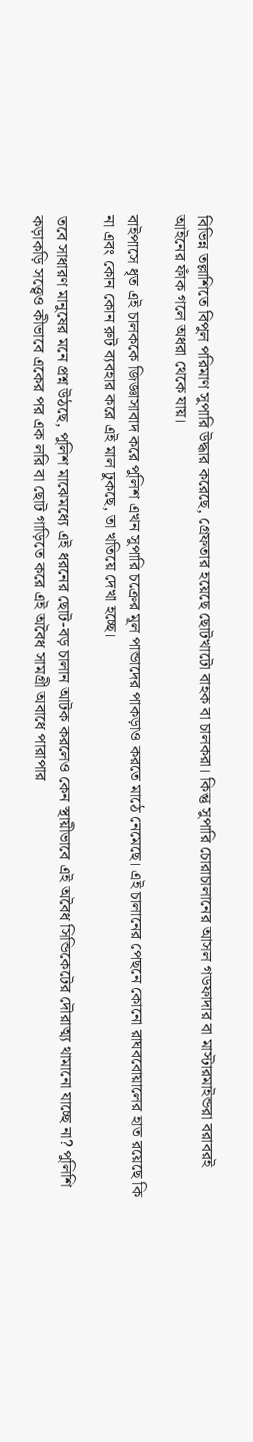বিভিন্ন তল্লাশিতে বিপুল পরিমাণ সুপারি উদ্ধার করেছে, গ্রেফতার হয়েছে ছোটখাটো বাহক বা চালকরা। কিন্তু সুপারি চোরাচালানের আসল গডফাদার বা মাস্টারমাইন্ডরা বরাবরই আইনের ফাঁক গলে অধরা থেকে যায়।

বাইপাসে ধৃত এই চালককে জিজ্ঞাসাবাদ করে পুলিশ এখন সুপারি চক্রের মূল পান্ডাদের পাকড়াও করতে মাঠে নেমেছে। এই চালানের পেছনে কোনো রাঘববোয়ালের হাত রয়েছে কি না এবং কোন কোন রুট ব্যবহার করে এই মাল ঢুকছে, তা খতিয়ে দেখা হচ্ছে।

তবে সাধারণ মানুষের মনে প্রশ্ন উঠছে, পুলিশ মাঝেমধ্যে এই ধরনের ছোট-বড় চালান আটক করলেও কেন স্থায়ীভাবে এই অবৈধ সিন্ডিকেটের দৌরাত্ম্য থামানো যাচ্ছে না? পুলিশি কড়াকড়ি সত্ত্বেও কীভাবে একের পর এক লরি বা ছোট গাড়িতে করে এই অবৈধ সামগ্রী অবাধে পারাপার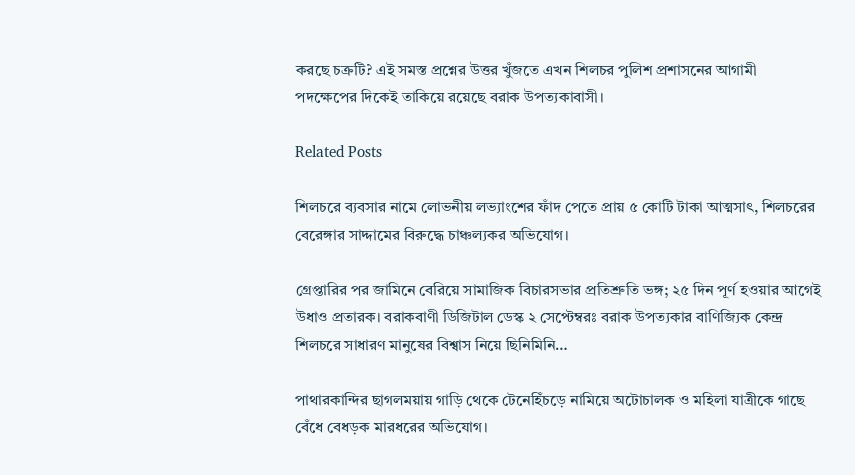করছে চক্রটি? এই সমস্ত প্রশ্নের উত্তর খুঁজতে এখন শিলচর পুলিশ প্রশাসনের আগামী পদক্ষেপের দিকেই তাকিয়ে রয়েছে বরাক উপত্যকাবাসী।

Related Posts

শিলচরে ব্যবসার নামে লোভনীয় লভ্যাংশের ফাঁদ পেতে প্রায় ৫ কোটি টাকা আত্মসাৎ, শিলচরের বেরেঙ্গার সাদ্দামের বিরুদ্ধে চাঞ্চল্যকর অভিযোগ।

গ্রেপ্তারির পর জামিনে বেরিয়ে সামাজিক বিচারসভার প্রতিশ্রুতি ভঙ্গ; ২৫ দিন পূর্ণ হওয়ার আগেই উধাও প্রতারক। বরাকবাণী ডিজিটাল ডেস্ক ২ সেপ্টেম্বরঃ বরাক উপত্যকার বাণিজ্যিক কেন্দ্র শিলচরে সাধারণ মানুষের বিশ্বাস নিয়ে ছিনিমিনি…

পাথারকান্দির ছাগলময়ায় গাড়ি থেকে টেনেহিঁচড়ে নামিয়ে অটোচালক ও মহিলা যাত্রীকে গাছে বেঁধে বেধড়ক মারধরের অভিযোগ।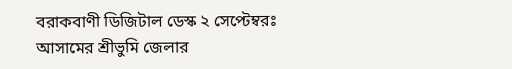বরাকবাণী ডিজিটাল ডেস্ক ২ সেপ্টেম্বরঃ আসামের শ্রীভুমি জেলার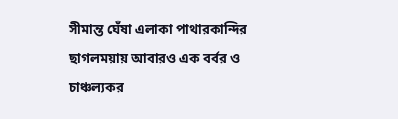সীমান্ত ঘেঁষা এলাকা পাথারকান্দির ছাগলময়ায় আবারও এক বর্বর ও চাঞ্চল্যকর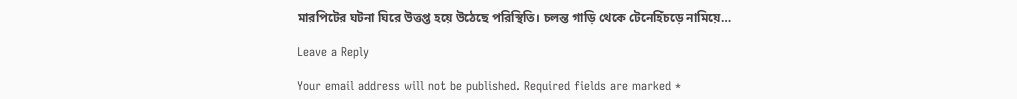মারপিটের ঘটনা ঘিরে উত্তপ্ত হয়ে উঠেছে পরিস্থিতি। চলন্ত গাড়ি থেকে টেনেহিঁচড়ে নামিয়ে…

Leave a Reply

Your email address will not be published. Required fields are marked *